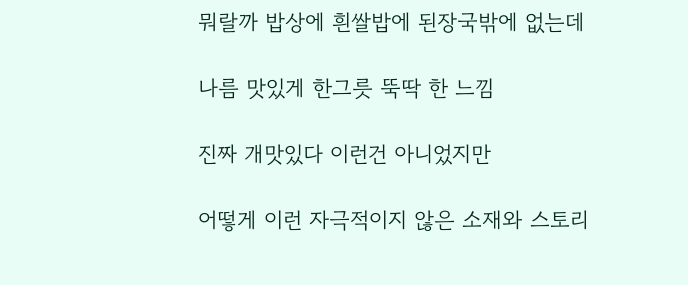뭐랄까 밥상에 흰쌀밥에 된장국밖에 없는데

나름 맛있게 한그릇 뚝딱 한 느낌

진짜 개맛있다 이런건 아니었지만

어떻게 이런 자극적이지 않은 소재와 스토리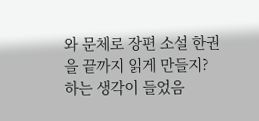와 문체로 장편 소설 한권을 끝까지 읽게 만들지? 하는 생각이 들었음